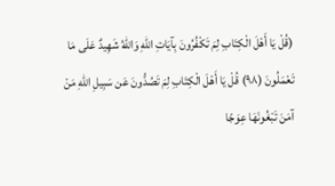(قُلْ يَا أَهْلَ الْكِتَابِ لِمَ تَكْفُرُونَ بِآيَاتِ اللّهِ وَاللّهُ شَهِيدٌ عَلَى مَا تَعْمَلُونَ (٩٨) قُلْ يَا أَهْلَ الْكِتَابِ لِمَ تَصُدُّونَ عَن سَبِيلِ اللّهِ مَنْ آمَنَ تَبْغُونَهَا عِوَجًا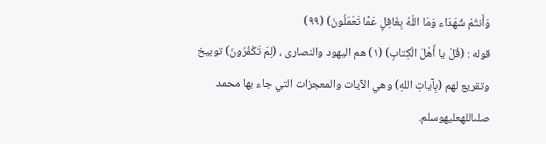وَأَنتُمْ شُهَدَاء وَمَا اللّهُ بِغَافِلٍ عَمَّا تَعْمَلُونَ) (٩٩)
قوله : (قُلْ يا أَهْلَ الْكِتابِ) (١) هم اليهود والنصارى ، (لِمَ تَكْفُرُونَ) توبيخ وتقريع لهم (بِآياتِ اللهِ) وهي الآيات والمعجزات التي جاء بها محمد صلىاللهعليهوسلم.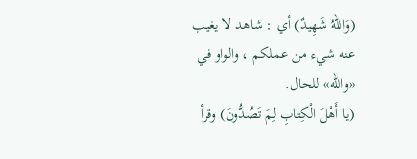(وَاللهُ شَهِيدٌ) أي : شاهد لا يغيب عنه شيء من عملكم ، والواو في «والله» للحال.
(يا أَهْلَ الْكِتابِ لِمَ تَصُدُّونَ) وقرأ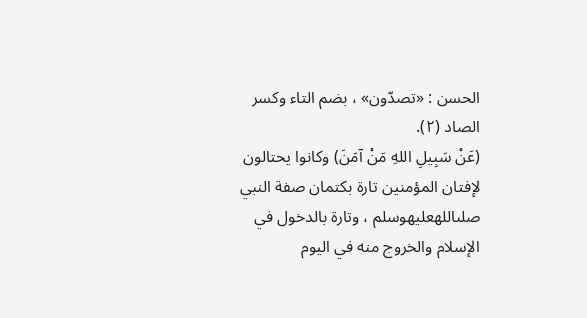الحسن : «تصدّون» ، بضم التاء وكسر الصاد (٢).
(عَنْ سَبِيلِ اللهِ مَنْ آمَنَ) وكانوا يحتالون لإفتان المؤمنين تارة بكتمان صفة النبي صلىاللهعليهوسلم ، وتارة بالدخول في الإسلام والخروج منه في اليوم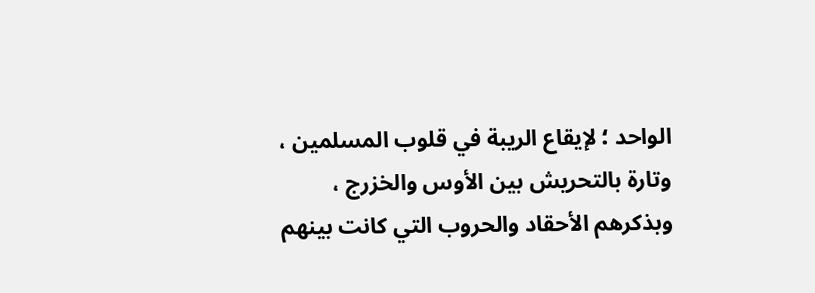الواحد ؛ لإيقاع الريبة في قلوب المسلمين ، وتارة بالتحريش بين الأوس والخزرج ، وبذكرهم الأحقاد والحروب التي كانت بينهم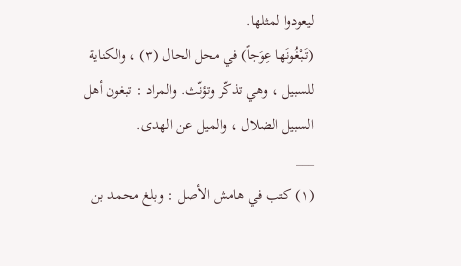ليعودوا لمثلها.
(تَبْغُونَها عِوَجاً) في محل الحال (٣) ، والكناية للسبيل ، وهي تذكّر وتؤنّث. والمراد : تبغون أهل السبيل الضلال ، والميل عن الهدى.
___
(١) كتب في هامش الأصل : وبلغ محمد بن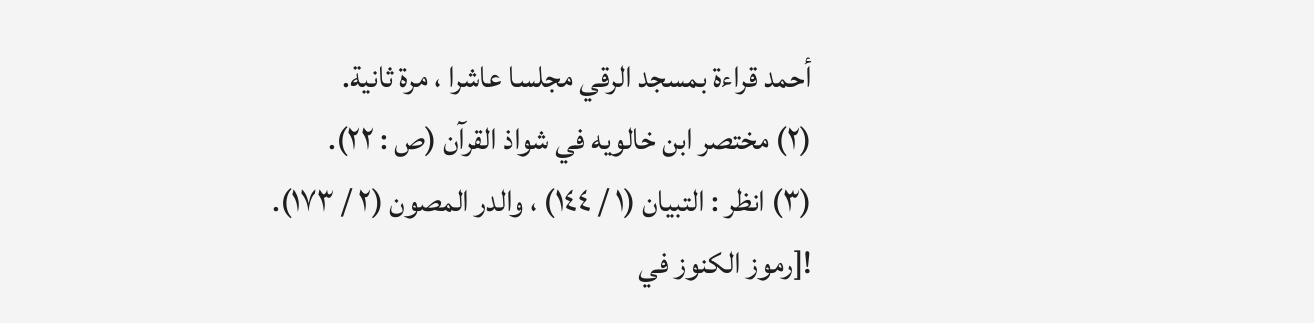أحمد قراءة بمسجد الرقي مجلسا عاشرا ، مرة ثانية.
(٢) مختصر ابن خالويه في شواذ القرآن (ص : ٢٢).
(٣) انظر : التبيان (١ / ١٤٤) ، والدر المصون (٢ / ١٧٣).
![رموز الكنوز في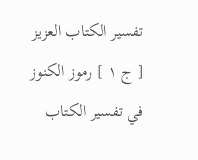تفسير الكتاب العزيز [ ج ١ ] رموز الكنوز في تفسير الكتاب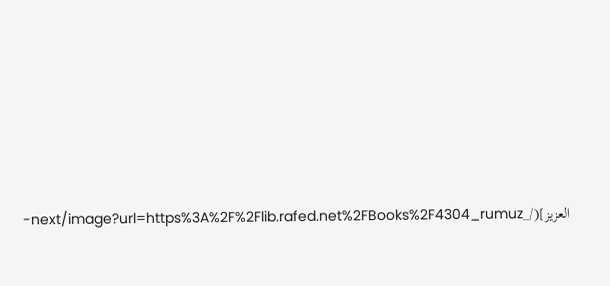العزيز](/_next/image?url=https%3A%2F%2Flib.rafed.net%2FBooks%2F4304_rumuz-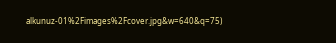alkunuz-01%2Fimages%2Fcover.jpg&w=640&q=75)